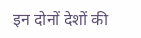इन दोनों देशों की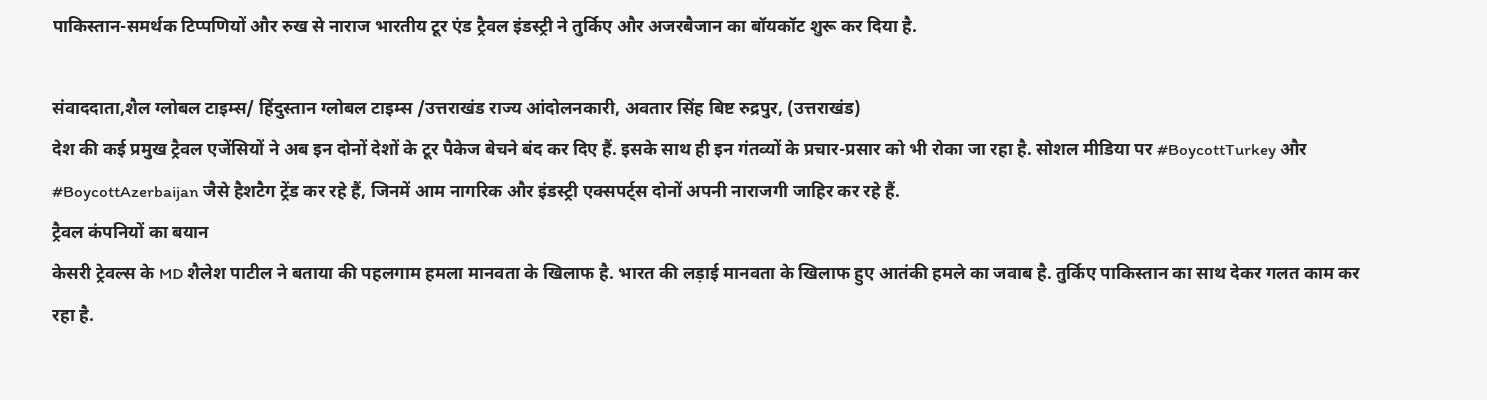पाकिस्तान-समर्थक टिप्पणियों और रुख से नाराज भारतीय टूर एंड ट्रैवल इंडस्ट्री ने तुर्किए और अजरबैजान का बॉयकॉट शुरू कर दिया है.

संवाददाता,शैल ग्लोबल टाइम्स/ हिंदुस्तान ग्लोबल टाइम्स /उत्तराखंड राज्य आंदोलनकारी, अवतार सिंह बिष्ट रुद्रपुर, (उत्तराखंड)
देश की कई प्रमुख ट्रैवल एजेंसियों ने अब इन दोनों देशों के टूर पैकेज बेचने बंद कर दिए हैं. इसके साथ ही इन गंतव्यों के प्रचार-प्रसार को भी रोका जा रहा है. सोशल मीडिया पर #BoycottTurkey और #BoycottAzerbaijan जैसे हैशटैग ट्रेंड कर रहे हैं, जिनमें आम नागरिक और इंडस्ट्री एक्सपर्ट्स दोनों अपनी नाराजगी जाहिर कर रहे हैं.
ट्रैवल कंपनियों का बयान
केसरी ट्रेवल्स के MD शैलेश पाटील ने बताया की पहलगाम हमला मानवता के खिलाफ है. भारत की लड़ाई मानवता के खिलाफ हुए आतंकी हमले का जवाब है. तुर्किए पाकिस्तान का साथ देकर गलत काम कर रहा है.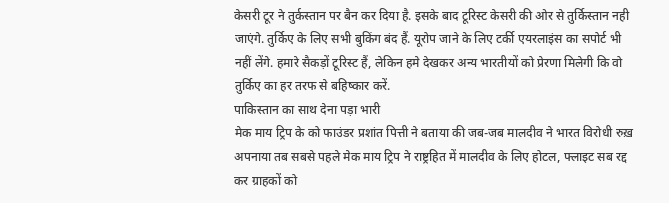केसरी टूर ने तुर्कस्तान पर बैन कर दिया है. इसके बाद टूरिस्ट केसरी की ओर से तुर्किस्तान नही जाएंगे. तुर्किए के लिए सभी बुकिंग बंद हैं. यूरोप जाने के लिए टर्की एयरलाइंस का सपोर्ट भी नहीं लेंगे. हमारे सैकड़ों टूरिस्ट हैं, लेकिन हमे देखकर अन्य भारतीयों को प्रेरणा मिलेगी कि वो तुर्किए का हर तरफ से बहिष्कार करें.
पाकिस्तान का साथ देना पड़ा भारी
मेक माय ट्रिप के को फाउंडर प्रशांत पित्ती ने बताया की जब-जब मालदीव ने भारत विरोधी रुख़ अपनाया तब सबसे पहले मेक माय ट्रिप ने राष्ट्रहित में मालदीव के लिए होटल, फ्लाइट सब रद्द कर ग्राहकों को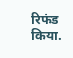रिफंड किया.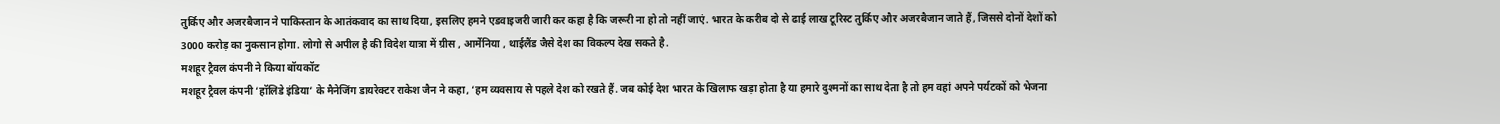तुर्किए और अजरबैजान ने पाकिस्तान के आतंकवाद का साथ दिया, इसलिए हमने एडवाइजरी जारी कर कहा है कि जरूरी ना हो तो नहीं जाएं. भारत के करीब दो से ढाई लाख टूरिस्ट तुर्किए और अजरबैजान जाते हैं, जिससे दोनों देशों को 3000 करोड़ का नुकसान होगा. लोगो से अपील है की विदेश यात्रा में ग्रीस , आर्मेनिया , थाईलैंड जैसे देश का विकल्प देख सकते है.
मशहूर ट्रैवल कंपनी ने किया बॉयकॉट
मशहूर ट्रैवल कंपनी ‘हॉलिडे इंडिया’ के मैनेजिंग डायरेक्टर राकेश जैन ने कहा, ‘हम व्यवसाय से पहले देश को रखते हैं. जब कोई देश भारत के खिलाफ खड़ा होता है या हमारे दुश्मनों का साथ देता है तो हम वहां अपने पर्यटकों को भेजना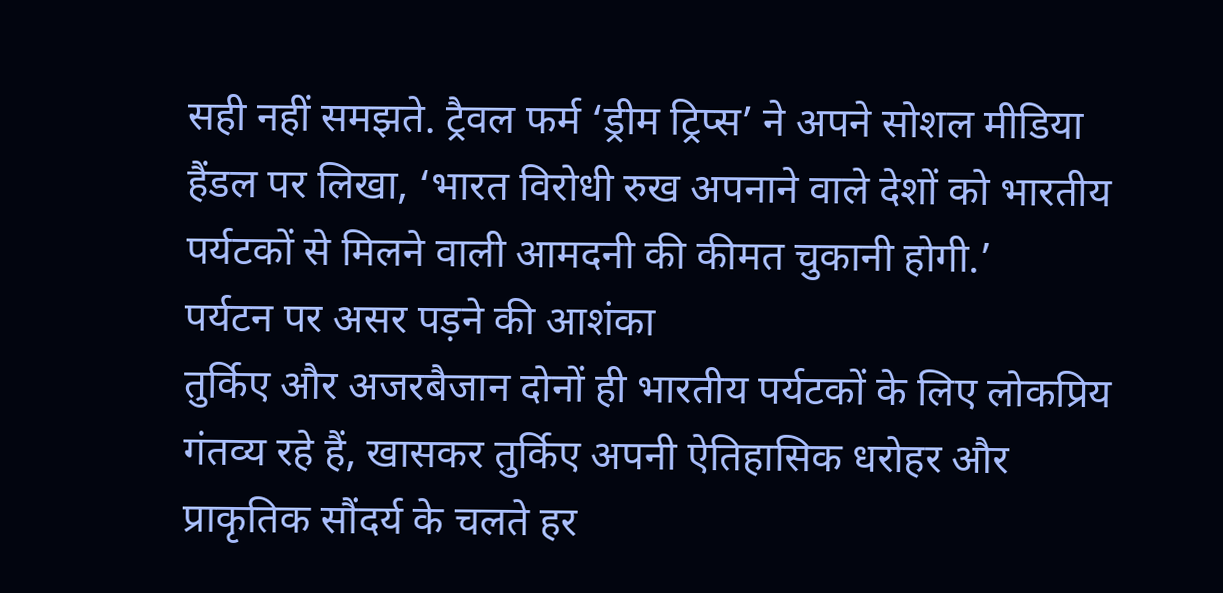सही नहीं समझते. ट्रैवल फर्म ‘ड्रीम ट्रिप्स’ ने अपने सोशल मीडिया हैंडल पर लिखा, ‘भारत विरोधी रुख अपनाने वाले देशों को भारतीय पर्यटकों से मिलने वाली आमदनी की कीमत चुकानी होगी.’
पर्यटन पर असर पड़ने की आशंका
तुर्किए और अजरबैजान दोनों ही भारतीय पर्यटकों के लिए लोकप्रिय गंतव्य रहे हैं, खासकर तुर्किए अपनी ऐतिहासिक धरोहर और प्राकृतिक सौंदर्य के चलते हर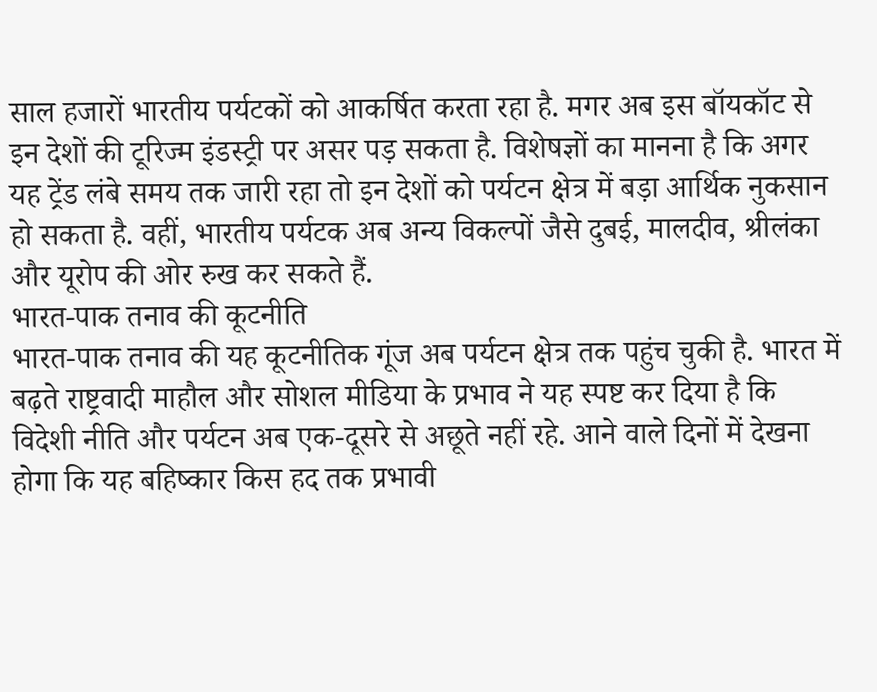साल हजारों भारतीय पर्यटकों को आकर्षित करता रहा है. मगर अब इस बॉयकॉट से इन देशों की टूरिज्म इंडस्ट्री पर असर पड़ सकता है. विशेषज्ञों का मानना है कि अगर यह ट्रेंड लंबे समय तक जारी रहा तो इन देशों को पर्यटन क्षेत्र में बड़ा आर्थिक नुकसान हो सकता है. वहीं, भारतीय पर्यटक अब अन्य विकल्पों जैसे दुबई, मालदीव, श्रीलंका और यूरोप की ओर रुख कर सकते हैं.
भारत-पाक तनाव की कूटनीति
भारत-पाक तनाव की यह कूटनीतिक गूंज अब पर्यटन क्षेत्र तक पहुंच चुकी है. भारत में बढ़ते राष्ट्रवादी माहौल और सोशल मीडिया के प्रभाव ने यह स्पष्ट कर दिया है कि विदेशी नीति और पर्यटन अब एक-दूसरे से अछूते नहीं रहे. आने वाले दिनों में देखना होगा कि यह बहिष्कार किस हद तक प्रभावी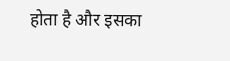होता है और इसका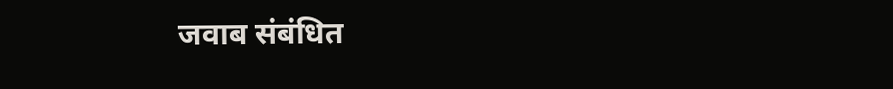जवाब संबंधित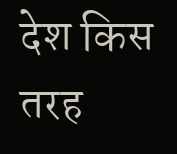देश किस तरह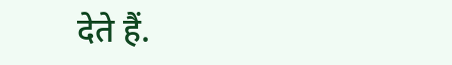देते हैं.